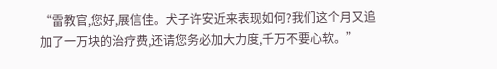“雷教官,您好,展信佳。犬子许安近来表现如何?我们这个月又追加了一万块的治疗费,还请您务必加大力度,千万不要心软。”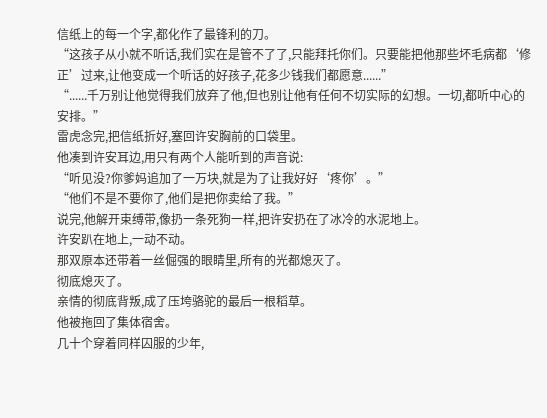信纸上的每一个字,都化作了最锋利的刀。
“这孩子从小就不听话,我们实在是管不了了,只能拜托你们。只要能把他那些坏毛病都‘修正’过来,让他变成一个听话的好孩子,花多少钱我们都愿意......”
“......千万别让他觉得我们放弃了他,但也别让他有任何不切实际的幻想。一切,都听中心的安排。”
雷虎念完,把信纸折好,塞回许安胸前的口袋里。
他凑到许安耳边,用只有两个人能听到的声音说:
“听见没?你爹妈追加了一万块,就是为了让我好好‘疼你’。”
“他们不是不要你了,他们是把你卖给了我。”
说完,他解开束缚带,像扔一条死狗一样,把许安扔在了冰冷的水泥地上。
许安趴在地上,一动不动。
那双原本还带着一丝倔强的眼睛里,所有的光都熄灭了。
彻底熄灭了。
亲情的彻底背叛,成了压垮骆驼的最后一根稻草。
他被拖回了集体宿舍。
几十个穿着同样囚服的少年,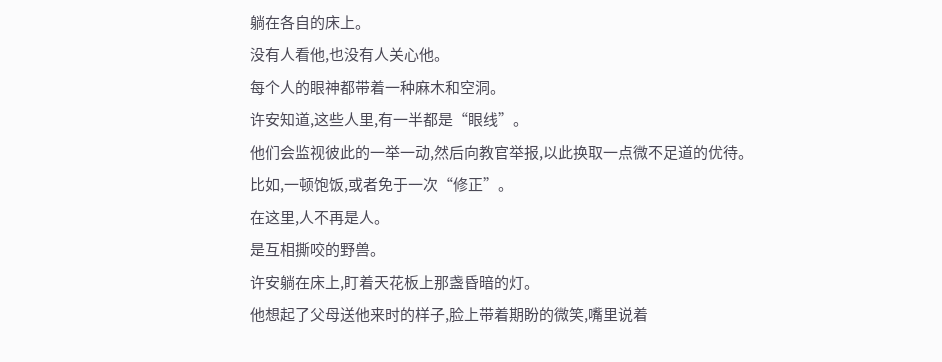躺在各自的床上。
没有人看他,也没有人关心他。
每个人的眼神都带着一种麻木和空洞。
许安知道,这些人里,有一半都是“眼线”。
他们会监视彼此的一举一动,然后向教官举报,以此换取一点微不足道的优待。
比如,一顿饱饭,或者免于一次“修正”。
在这里,人不再是人。
是互相撕咬的野兽。
许安躺在床上,盯着天花板上那盏昏暗的灯。
他想起了父母送他来时的样子,脸上带着期盼的微笑,嘴里说着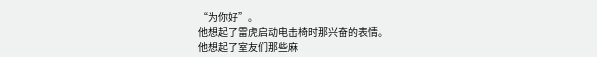“为你好”。
他想起了雷虎启动电击椅时那兴奋的表情。
他想起了室友们那些麻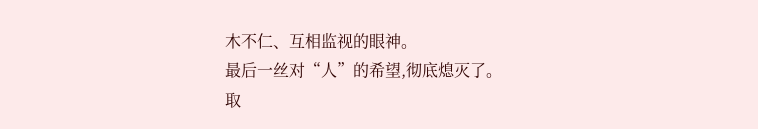木不仁、互相监视的眼神。
最后一丝对“人”的希望,彻底熄灭了。
取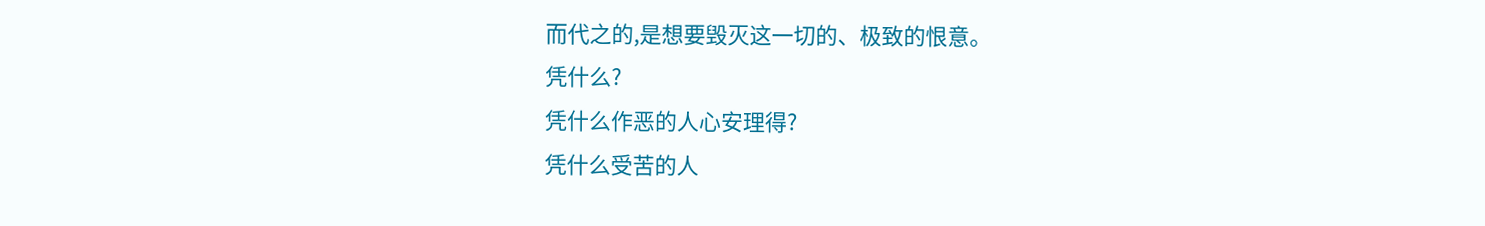而代之的,是想要毁灭这一切的、极致的恨意。
凭什么?
凭什么作恶的人心安理得?
凭什么受苦的人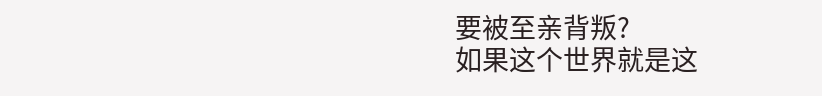要被至亲背叛?
如果这个世界就是这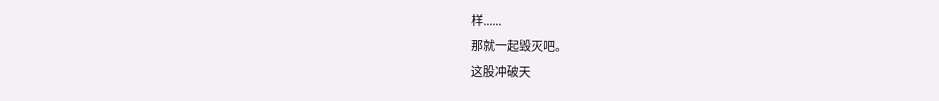样......
那就一起毁灭吧。
这股冲破天